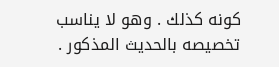كونه كذلك . وهو لا يناسب تخصيصه بالحديث المذكور .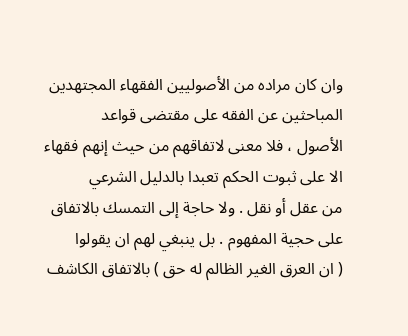وان كان مراده من الأصوليين الفقهاء المجتهدين المباحثين عن الفقه على مقتضى قواعد
الأصول ، فلا معنى لاتفاقهم من حيث إنهم فقهاء الا على ثبوت الحكم تعبدا بالدليل الشرعي
من عقل أو نقل . ولا حاجة إلى التمسك بالاتفاق على حجية المفهوم . بل ينبغي لهم ان يقولوا
( ان العرق الغير الظالم له حق ) بالاتفاق الكاشف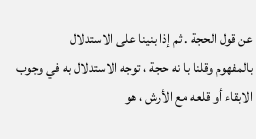عن قول الحجة . ثم إذا بنينا على الاستدلال
بالمفهوم وقلنا با نه حجة ، توجه الاستدلال به في وجوب الابقاء أو قلعه مع الأرش ، هو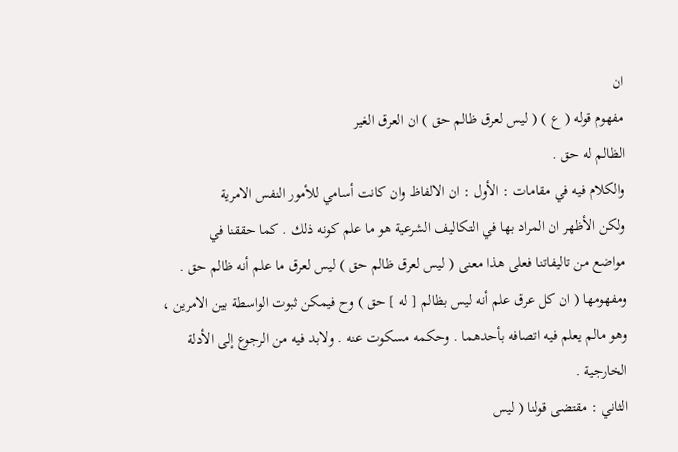ان
مفهوم قوله ( ع ) ( ليس لعرق ظالم حق ) ان العرق الغير
الظالم له حق .
والكلام فيه في مقامات : الأول : ان الالفاظ وان كانت أسامي للأمور النفس الامرية
ولكن الأظهر ان المراد بها في التكاليف الشرعية هو ما علم كونه ذلك . كما حققنا في
مواضع من تاليفاتنا فعلى هذا معنى ( ليس لعرق ظالم حق ) ليس لعرق ما علم أنه ظالم حق .
ومفهومها ( ان كل عرق علم أنه ليس بظالم [ له ] حق ) وح فيمكن ثبوت الواسطة بين الامرين ،
وهو مالم يعلم فيه اتصافه بأحدهما . وحكمه مسكوت عنه . ولابد فيه من الرجوع إلى الأدلة
الخارجية .
الثاني : مقتضى قولنا ( ليس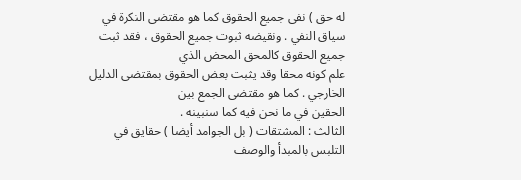له حق ) نفى جميع الحقوق كما هو مقتضى النكرة في
سياق النفي . ونقيضه ثبوت جميع الحقوق ، فقد ثبت جميع الحقوق كالمحق المحض الذي
علم كونه محقا وقد يثبت بعض الحقوق بمقتضى الدليل الخارجي . كما هو مقتضى الجمع بين
الحقين في ما نحن فيه كما سنبينه .
الثالث : المشتقات ( بل الجوامد أيضا ) حقايق في التلبس بالمبدأ والوصف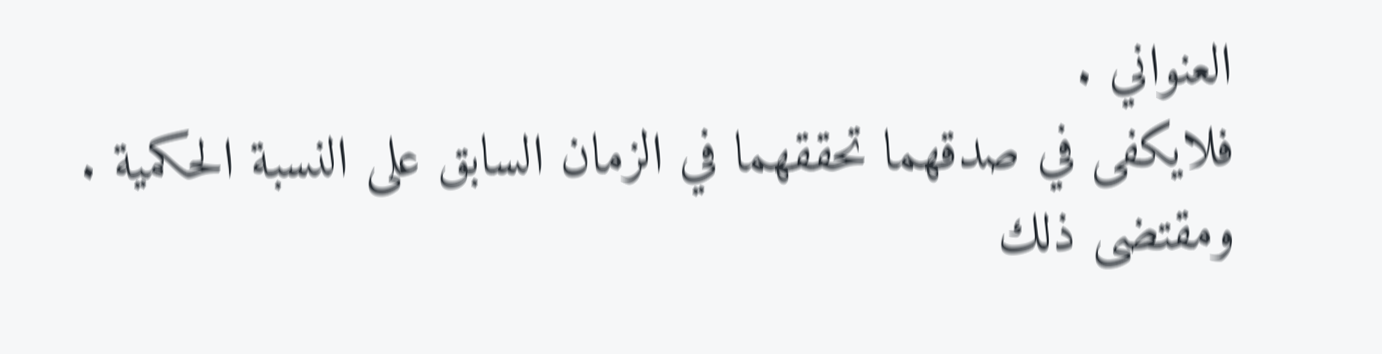العنواني .
فلايكفى في صدقهما تحققهما في الزمان السابق على النسبة الحكمية . ومقتضى ذلك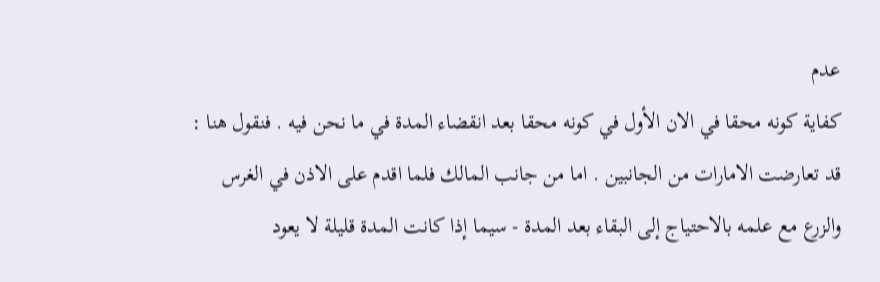عدم
كفاية كونه محقا في الان الأول في كونه محقا بعد انقضاء المدة في ما نحن فيه . فنقول هنا :
قد تعارضت الامارات من الجانبين . اما من جانب المالك فلما اقدم على الاذن في الغرس
والزرع مع علمه بالاحتياج إلى البقاء بعد المدة - سيما إذا كانت المدة قليلة لا يعود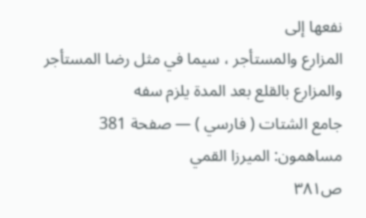نفعها إلى
المزارع والمستأجر ، سيما في مثل رضا المستأجر والمزارع بالقلع بعد المدة يلزم سفه
جامع الشتات ( فارسي ) — صفحة 381
مساهمون: الميرزا القمي
ص٣٨١